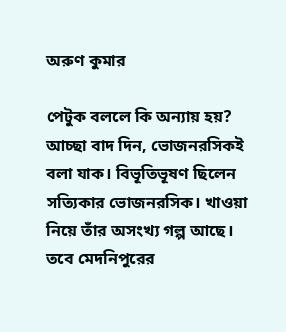অরুণ কুমার

পেটুক বললে কি অন্যায় হয়? আচ্ছা বাদ দিন, ভোজনরসিকই বলা যাক। বিভূতিভূষণ ছিলেন সত্যিকার ভোজনরসিক। খাওয়া নিয়ে তাঁর অসংখ্য গল্প আছে। তবে মেদনিপুরের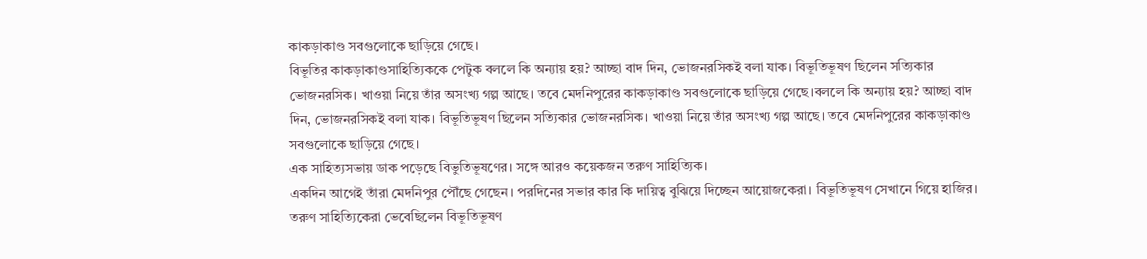কাকড়াকাণ্ড সবগুলোকে ছাড়িয়ে গেছে।
বিভূতির কাকড়াকাণ্ডসাহিত্যিককে পেটুক বললে কি অন্যায় হয়? আচ্ছা বাদ দিন, ভোজনরসিকই বলা যাক। বিভূতিভূষণ ছিলেন সত্যিকার ভোজনরসিক। খাওয়া নিয়ে তাঁর অসংখ্য গল্প আছে। তবে মেদনিপুরের কাকড়াকাণ্ড সবগুলোকে ছাড়িয়ে গেছে।বললে কি অন্যায় হয়? আচ্ছা বাদ দিন, ভোজনরসিকই বলা যাক। বিভূতিভূষণ ছিলেন সত্যিকার ভোজনরসিক। খাওয়া নিয়ে তাঁর অসংখ্য গল্প আছে। তবে মেদনিপুরের কাকড়াকাণ্ড সবগুলোকে ছাড়িয়ে গেছে।
এক সাহিত্যসভায় ডাক পড়েছে বিভুতিভূষণের। সঙ্গে আরও কয়েকজন তরুণ সাহিত্যিক।
একদিন আগেই তাঁরা মেদনিপুর পৌঁছে গেছেন। পরদিনের সভার কার কি দায়িত্ব বুঝিয়ে দিচ্ছেন আয়োজকেরা। বিভূতিভূষণ সেখানে গিয়ে হাজির। তরুণ সাহিত্যিকেরা ভেবেছিলেন বিভূতিভূষণ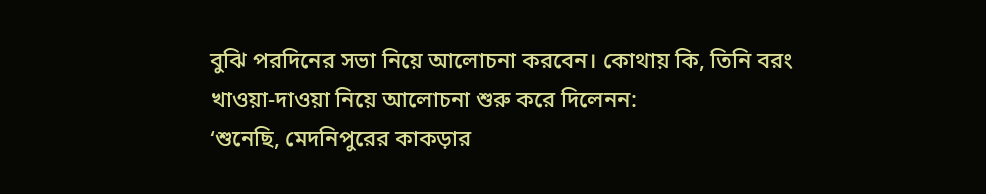বুঝি পরদিনের সভা নিয়ে আলোচনা করবেন। কোথায় কি, তিনি বরং খাওয়া-দাওয়া নিয়ে আলোচনা শুরু করে দিলেনন:
‘শুনেছি, মেদনিপুরের কাকড়ার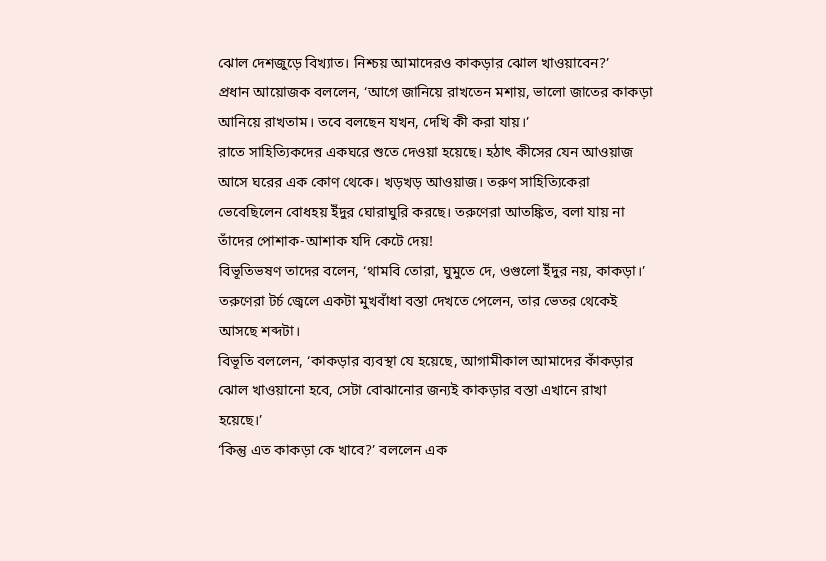ঝোল দেশজুড়ে বিখ্যাত। নিশ্চয় আমাদেরও কাকড়ার ঝোল খাওয়াবেন?’
প্রধান আয়োজক বললেন, ‘আগে জানিয়ে রাখতেন মশায়, ভালো জাতের কাকড়া আনিয়ে রাখতাম। তবে বলছেন যখন, দেখি কী করা যায়।’
রাতে সাহিত্যিকদের একঘরে শুতে দেওয়া হয়েছে। হঠাৎ কীসের যেন আওয়াজ আসে ঘরের এক কোণ থেকে। খড়খড় আওয়াজ। তরুণ সাহিত্যিকেরা ভেবেছিলেন বোধহয় ইঁদুর ঘোরাঘুরি করছে। তরুণেরা আতঙ্কিত, বলা যায় না তাঁদের পোশাক-আশাক যদি কেটে দেয়!
বিভূতিভষণ তাদের বলেন, ‘থামবি তোরা, ঘুমুতে দে, ওগুলো ইঁদুর নয়, কাকড়া।’
তরুণেরা টর্চ জ্বেলে একটা মুখবাঁধা বস্তা দেখতে পেলেন, তার ভেতর থেকেই আসছে শব্দটা।
বিভূতি বললেন, ‘কাকড়ার ব্যবস্থা যে হয়েছে, আগামীকাল আমাদের কাঁকড়ার ঝোল খাওয়ানো হবে, সেটা বোঝানোর জন্যই কাকড়ার বস্তা এখানে রাখা হয়েছে।’
‘কিন্তু এত কাকড়া কে খাবে?’ বললেন এক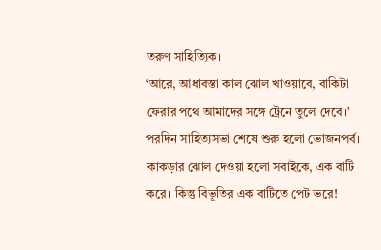তরুণ সাহিত্যিক।
‘আরে, আধাবস্তা কাল ঝোল খাওয়াবে, বাকিটা ফেরার পথে আমাদের সঙ্গে ট্রেনে তুলে দেবে।’
পরদিন সাহিত্যসভা শেষে শুরু হলো ভোজনপর্ব। কাকড়ার ঝোল দেওয়া হলো সবাইকে, এক বাটি করে। কিন্তু বিভূতির এক বাটিতে পেট ভরে!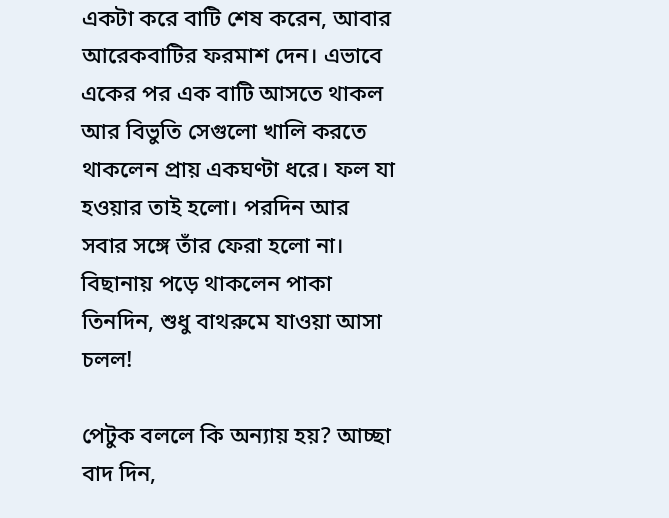একটা করে বাটি শেষ করেন, আবার আরেকবাটির ফরমাশ দেন। এভাবে একের পর এক বাটি আসতে থাকল আর বিভুতি সেগুলো খালি করতে থাকলেন প্রায় একঘণ্টা ধরে। ফল যা হওয়ার তাই হলো। পরদিন আর সবার সঙ্গে তাঁর ফেরা হলো না। বিছানায় পড়ে থাকলেন পাকা তিনদিন, শুধু বাথরুমে যাওয়া আসা চলল!

পেটুক বললে কি অন্যায় হয়? আচ্ছা বাদ দিন,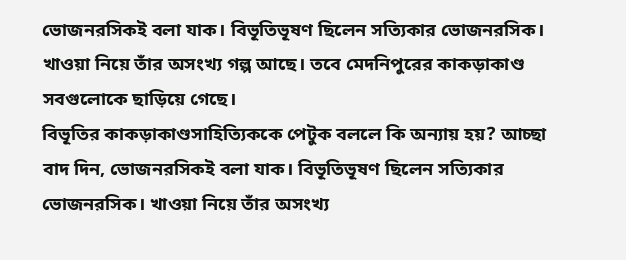ভোজনরসিকই বলা যাক। বিভূতিভূষণ ছিলেন সত্যিকার ভোজনরসিক। খাওয়া নিয়ে তাঁর অসংখ্য গল্প আছে। তবে মেদনিপুরের কাকড়াকাণ্ড সবগুলোকে ছাড়িয়ে গেছে।
বিভূতির কাকড়াকাণ্ডসাহিত্যিককে পেটুক বললে কি অন্যায় হয়? আচ্ছা বাদ দিন, ভোজনরসিকই বলা যাক। বিভূতিভূষণ ছিলেন সত্যিকার ভোজনরসিক। খাওয়া নিয়ে তাঁর অসংখ্য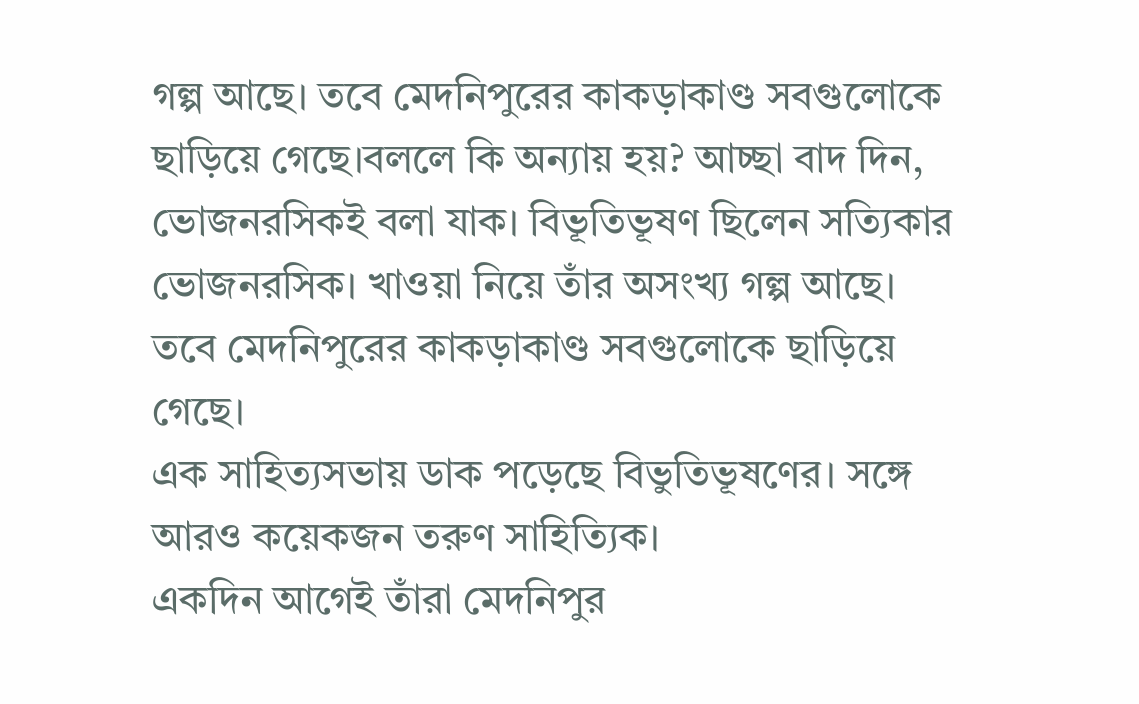গল্প আছে। তবে মেদনিপুরের কাকড়াকাণ্ড সবগুলোকে ছাড়িয়ে গেছে।বললে কি অন্যায় হয়? আচ্ছা বাদ দিন, ভোজনরসিকই বলা যাক। বিভূতিভূষণ ছিলেন সত্যিকার ভোজনরসিক। খাওয়া নিয়ে তাঁর অসংখ্য গল্প আছে। তবে মেদনিপুরের কাকড়াকাণ্ড সবগুলোকে ছাড়িয়ে গেছে।
এক সাহিত্যসভায় ডাক পড়েছে বিভুতিভূষণের। সঙ্গে আরও কয়েকজন তরুণ সাহিত্যিক।
একদিন আগেই তাঁরা মেদনিপুর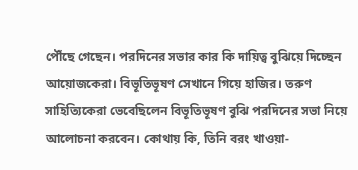পৌঁছে গেছেন। পরদিনের সভার কার কি দায়িত্ব বুঝিয়ে দিচ্ছেন আয়োজকেরা। বিভূতিভূষণ সেখানে গিয়ে হাজির। তরুণ সাহিত্যিকেরা ভেবেছিলেন বিভূতিভূষণ বুঝি পরদিনের সভা নিয়ে আলোচনা করবেন। কোথায় কি, তিনি বরং খাওয়া-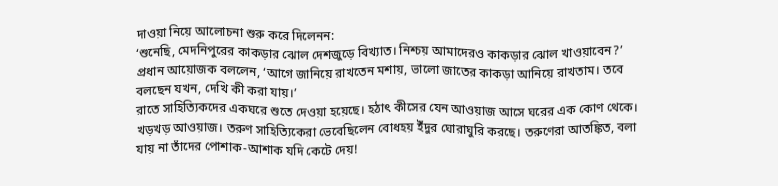দাওয়া নিয়ে আলোচনা শুরু করে দিলেনন:
‘শুনেছি, মেদনিপুরের কাকড়ার ঝোল দেশজুড়ে বিখ্যাত। নিশ্চয় আমাদেরও কাকড়ার ঝোল খাওয়াবেন?’
প্রধান আয়োজক বললেন, ‘আগে জানিয়ে রাখতেন মশায়, ভালো জাতের কাকড়া আনিয়ে রাখতাম। তবে বলছেন যখন, দেখি কী করা যায়।’
রাতে সাহিত্যিকদের একঘরে শুতে দেওয়া হয়েছে। হঠাৎ কীসের যেন আওয়াজ আসে ঘরের এক কোণ থেকে। খড়খড় আওয়াজ। তরুণ সাহিত্যিকেরা ভেবেছিলেন বোধহয় ইঁদুর ঘোরাঘুরি করছে। তরুণেরা আতঙ্কিত, বলা যায় না তাঁদের পোশাক-আশাক যদি কেটে দেয়!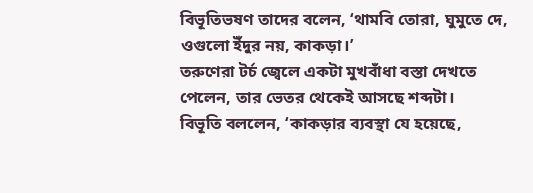বিভূতিভষণ তাদের বলেন, ‘থামবি তোরা, ঘুমুতে দে, ওগুলো ইঁদুর নয়, কাকড়া।’
তরুণেরা টর্চ জ্বেলে একটা মুখবাঁধা বস্তা দেখতে পেলেন, তার ভেতর থেকেই আসছে শব্দটা।
বিভূতি বললেন, ‘কাকড়ার ব্যবস্থা যে হয়েছে,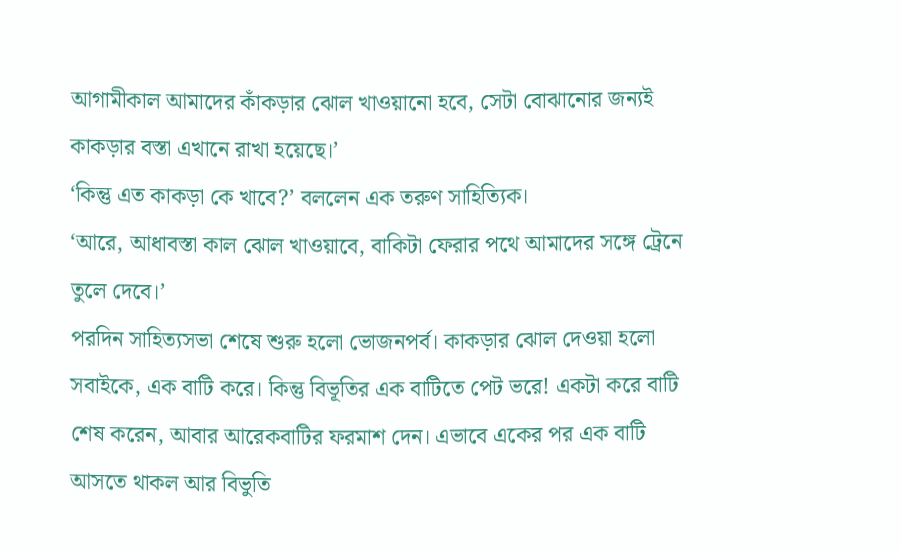আগামীকাল আমাদের কাঁকড়ার ঝোল খাওয়ানো হবে, সেটা বোঝানোর জন্যই কাকড়ার বস্তা এখানে রাখা হয়েছে।’
‘কিন্তু এত কাকড়া কে খাবে?’ বললেন এক তরুণ সাহিত্যিক।
‘আরে, আধাবস্তা কাল ঝোল খাওয়াবে, বাকিটা ফেরার পথে আমাদের সঙ্গে ট্রেনে তুলে দেবে।’
পরদিন সাহিত্যসভা শেষে শুরু হলো ভোজনপর্ব। কাকড়ার ঝোল দেওয়া হলো সবাইকে, এক বাটি করে। কিন্তু বিভূতির এক বাটিতে পেট ভরে! একটা করে বাটি শেষ করেন, আবার আরেকবাটির ফরমাশ দেন। এভাবে একের পর এক বাটি আসতে থাকল আর বিভুতি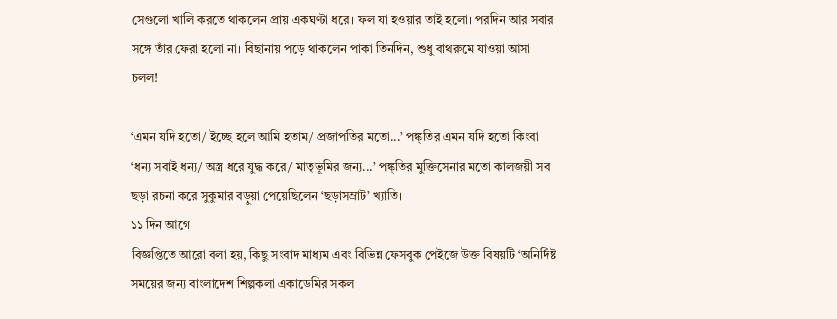সেগুলো খালি করতে থাকলেন প্রায় একঘণ্টা ধরে। ফল যা হওয়ার তাই হলো। পরদিন আর সবার সঙ্গে তাঁর ফেরা হলো না। বিছানায় পড়ে থাকলেন পাকা তিনদিন, শুধু বাথরুমে যাওয়া আসা চলল!

‘এমন যদি হতো/ ইচ্ছে হলে আমি হতাম/ প্রজাপতির মতো...’ পঙ্ক্তির এমন যদি হতো কিংবা ‘ধন্য সবাই ধন্য/ অস্ত্র ধরে যুদ্ধ করে/ মাতৃভূমির জন্য...’ পঙ্ক্তির মুক্তিসেনার মতো কালজয়ী সব ছড়া রচনা করে সুকুমার বড়ুয়া পেয়েছিলেন ‘ছড়াসম্রাট’ খ্যাতি।
১১ দিন আগে
বিজ্ঞপ্তিতে আরো বলা হয়, কিছু সংবাদ মাধ্যম এবং বিভিন্ন ফেসবুক পেইজে উক্ত বিষয়টি ‘অনির্দিষ্ট সময়ের জন্য বাংলাদেশ শিল্পকলা একাডেমির সকল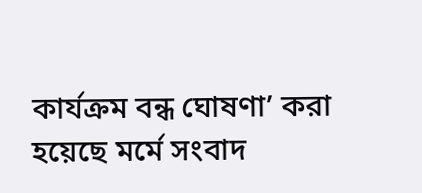কার্যক্রম বন্ধ ঘোষণা’ করা হয়েছে মর্মে সংবাদ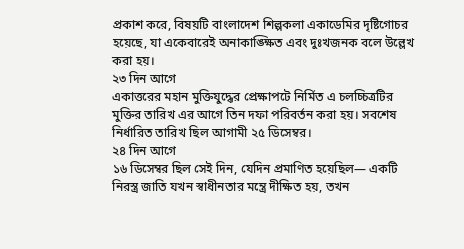প্রকাশ করে, বিষয়টি বাংলাদেশ শিল্পকলা একাডেমির দৃষ্টিগোচর হয়েছে, যা একেবারেই অনাকাঙ্ক্ষিত এবং দুঃখজনক বলে উল্লেখ করা হয়।
২৩ দিন আগে
একাত্তরের মহান মুক্তিযুদ্ধের প্রেক্ষাপটে নির্মিত এ চলচ্চিত্রটির মুক্তির তারিখ এর আগে তিন দফা পরিবর্তন করা হয়। সবশেষ নির্ধারিত তারিখ ছিল আগামী ২৫ ডিসেম্বর।
২৪ দিন আগে
১৬ ডিসেম্বর ছিল সেই দিন, যেদিন প্রমাণিত হয়েছিল— একটি নিরস্ত্র জাতি যখন স্বাধীনতার মন্ত্রে দীক্ষিত হয়, তখন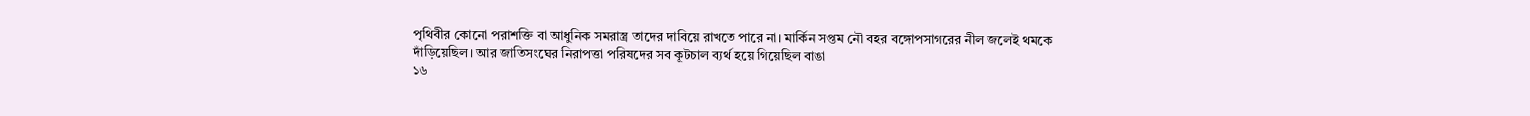পৃথিবীর কোনো পরাশক্তি বা আধুনিক সমরাস্ত্র তাদের দাবিয়ে রাখতে পারে না। মার্কিন সপ্তম নৌ বহর বঙ্গোপসাগরের নীল জলেই থমকে দাঁড়িয়েছিল। আর জাতিসংঘের নিরাপত্তা পরিষদের সব কূটচাল ব্যর্থ হয়ে গিয়েছিল বাঙা
১৬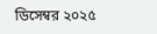ডিসেম্বর ২০২৫